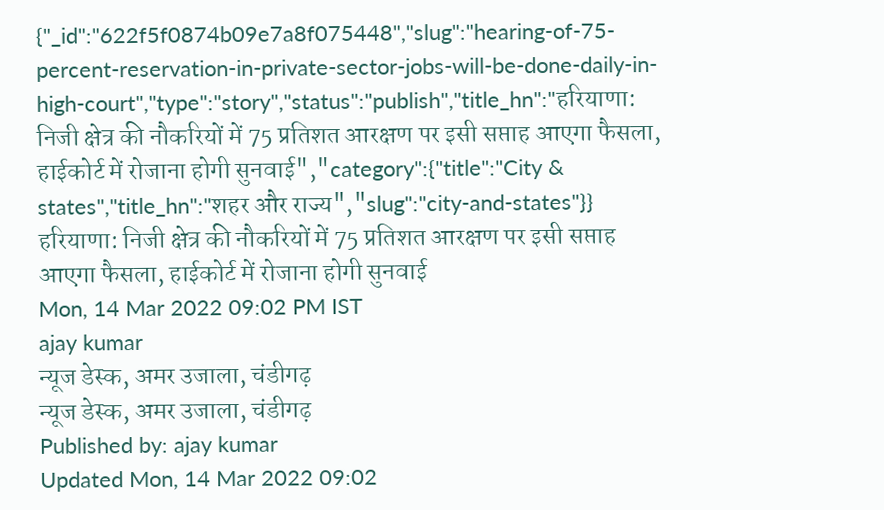{"_id":"622f5f0874b09e7a8f075448","slug":"hearing-of-75-percent-reservation-in-private-sector-jobs-will-be-done-daily-in-high-court","type":"story","status":"publish","title_hn":"हरियाणा: निजी क्षेत्र की नौकरियों में 75 प्रतिशत आरक्षण पर इसी सप्ताह आएगा फैसला, हाईकोर्ट में रोजाना होगी सुनवाई","category":{"title":"City & states","title_hn":"शहर और राज्य","slug":"city-and-states"}}
हरियाणा: निजी क्षेत्र की नौकरियों में 75 प्रतिशत आरक्षण पर इसी सप्ताह आएगा फैसला, हाईकोर्ट में रोजाना होगी सुनवाई
Mon, 14 Mar 2022 09:02 PM IST
ajay kumar
न्यूज डेस्क, अमर उजाला, चंडीगढ़
न्यूज डेस्क, अमर उजाला, चंडीगढ़
Published by: ajay kumar
Updated Mon, 14 Mar 2022 09:02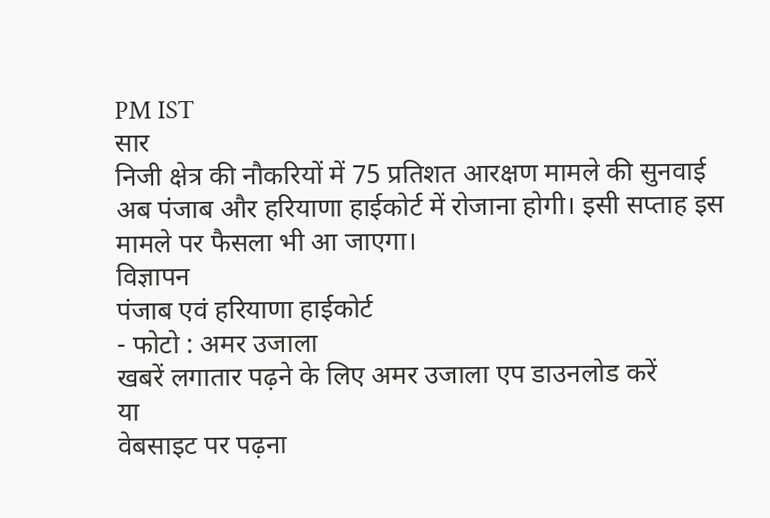PM IST
सार
निजी क्षेत्र की नौकरियों में 75 प्रतिशत आरक्षण मामले की सुनवाई अब पंजाब और हरियाणा हाईकोर्ट में रोजाना होगी। इसी सप्ताह इस मामले पर फैसला भी आ जाएगा।
विज्ञापन
पंजाब एवं हरियाणा हाईकोर्ट
- फोटो : अमर उजाला
खबरें लगातार पढ़ने के लिए अमर उजाला एप डाउनलोड करें
या
वेबसाइट पर पढ़ना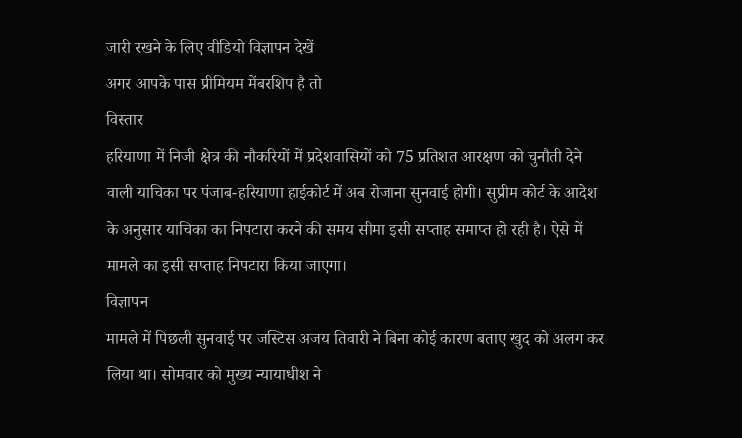जारी रखने के लिए वीडियो विज्ञापन देखें
अगर आपके पास प्रीमियम मेंबरशिप है तो
विस्तार
हरियाणा में निजी क्षेत्र की नौकरियों में प्रदेशवासियों को 75 प्रतिशत आरक्षण को चुनौती देने वाली याचिका पर पंजाब-हरियाणा हाईकोर्ट में अब रोजाना सुनवाई होगी। सुप्रीम कोर्ट के आदेश के अनुसार याचिका का निपटारा करने की समय सीमा इसी सप्ताह समाप्त हो रही है। ऐसे में मामले का इसी सप्ताह निपटारा किया जाएगा।
विज्ञापन
मामले में पिछली सुनवाई पर जस्टिस अजय तिवारी ने बिना कोई कारण बताए खुद को अलग कर लिया था। सोमवार को मुख्य न्यायाधीश ने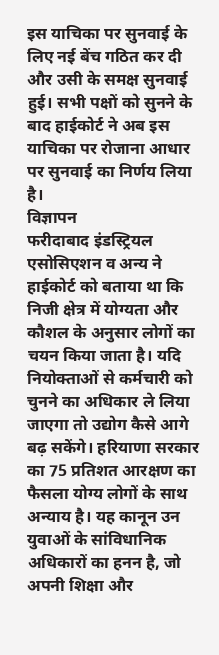इस याचिका पर सुनवाई के लिए नई बेंच गठित कर दी और उसी के समक्ष सुनवाई हुई। सभी पक्षों को सुनने के बाद हाईकोर्ट ने अब इस याचिका पर रोजाना आधार पर सुनवाई का निर्णय लिया है।
विज्ञापन
फरीदाबाद इंडस्ट्रियल एसोसिएशन व अन्य ने हाईकोर्ट को बताया था कि निजी क्षेत्र में योग्यता और कौशल के अनुसार लोगों का चयन किया जाता है। यदि नियोक्ताओं से कर्मचारी को चुनने का अधिकार ले लिया जाएगा तो उद्योग कैसे आगे बढ़ सकेंगे। हरियाणा सरकार का 75 प्रतिशत आरक्षण का फैसला योग्य लोगों के साथ अन्याय है। यह कानून उन युवाओं के सांविधानिक अधिकारों का हनन है, जो अपनी शिक्षा और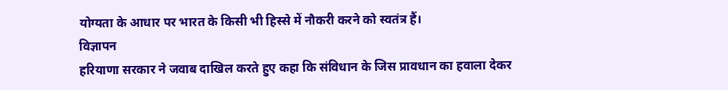योग्यता के आधार पर भारत के किसी भी हिस्से में नौकरी करने को स्वतंत्र हैं।
विज्ञापन
हरियाणा सरकार ने जवाब दाखिल करते हुए कहा कि संविधान के जिस प्रावधान का हवाला देकर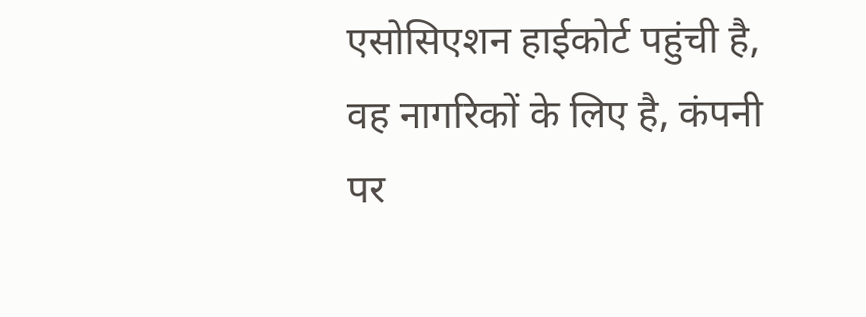एसोसिएशन हाईकोर्ट पहुंची है, वह नागरिकों के लिए है, कंपनी पर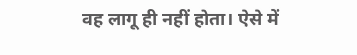वह लागू ही नहीं होता। ऐसे में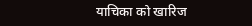याचिका को खारिज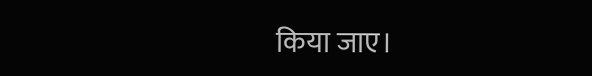किया जाए।